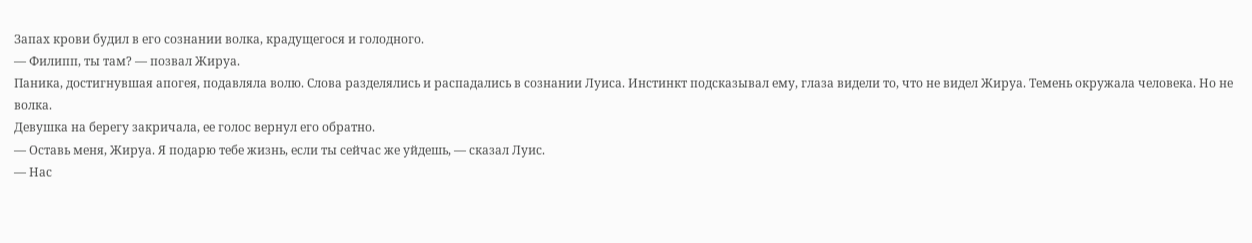Запах крови будил в его сознании волка, крадущегося и голодного.
— Филипп, ты там? — позвал Жируа.
Паника, достигнувшая апогея, подавляла волю. Слова разделялись и распадались в сознании Луиса. Инстинкт подсказывал ему, глаза видели то, что не видел Жируа. Темень окружала человека. Но не волка.
Девушка на берегу закричала, ее голос вернул его обратно.
— Оставь меня, Жируа. Я подарю тебе жизнь, если ты сейчас же уйдешь, — сказал Луис.
— Нас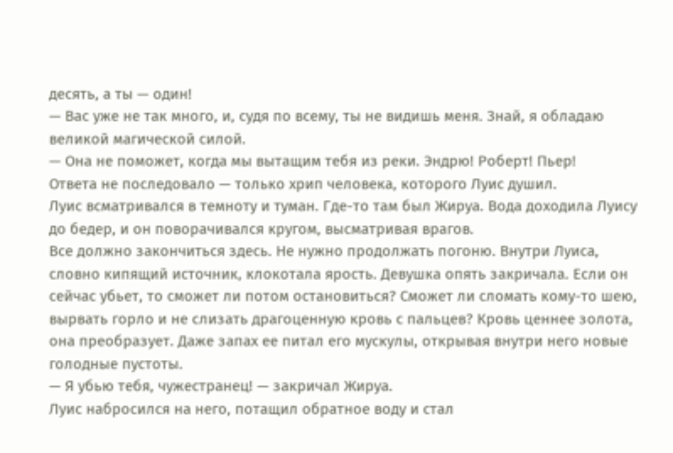десять, а ты — один!
— Вас уже не так много, и, судя по всему, ты не видишь меня. Знай, я обладаю великой магической силой.
— Она не поможет, когда мы вытащим тебя из реки. Эндрю! Роберт! Пьер!
Ответа не последовало — только хрип человека, которого Луис душил.
Луис всматривался в темноту и туман. Где-то там был Жируа. Вода доходила Луису до бедер, и он поворачивался кругом, высматривая врагов.
Все должно закончиться здесь. Не нужно продолжать погоню. Внутри Луиса, словно кипящий источник, клокотала ярость. Девушка опять закричала. Если он сейчас убьет, то сможет ли потом остановиться? Сможет ли сломать кому-то шею, вырвать горло и не слизать драгоценную кровь с пальцев? Кровь ценнее золота, она преобразует. Даже запах ее питал его мускулы, открывая внутри него новые голодные пустоты.
— Я убью тебя, чужестранец! — закричал Жируа.
Луис набросился на него, потащил обратное воду и стал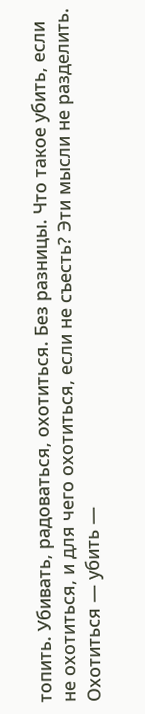топить. Убивать, радоваться, охотиться. Без разницы. Что такое убить, если не охотиться, и для чего охотиться, если не съесть? Эти мысли не разделить. Охотиться — убить —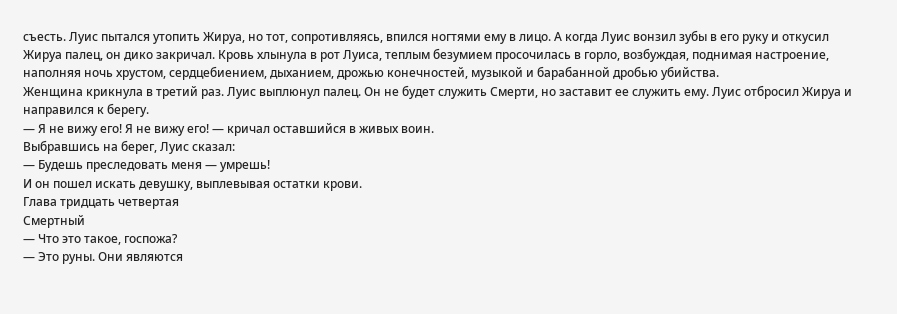съесть. Луис пытался утопить Жируа, но тот, сопротивляясь, впился ногтями ему в лицо. А когда Луис вонзил зубы в его руку и откусил Жируа палец, он дико закричал. Кровь хлынула в рот Луиса, теплым безумием просочилась в горло, возбуждая, поднимая настроение, наполняя ночь хрустом, сердцебиением, дыханием, дрожью конечностей, музыкой и барабанной дробью убийства.
Женщина крикнула в третий раз. Луис выплюнул палец. Он не будет служить Смерти, но заставит ее служить ему. Луис отбросил Жируа и направился к берегу.
— Я не вижу его! Я не вижу его! — кричал оставшийся в живых воин.
Выбравшись на берег, Луис сказал:
— Будешь преследовать меня — умрешь!
И он пошел искать девушку, выплевывая остатки крови.
Глава тридцать четвертая
Смертный
— Что это такое, госпожа?
— Это руны. Они являются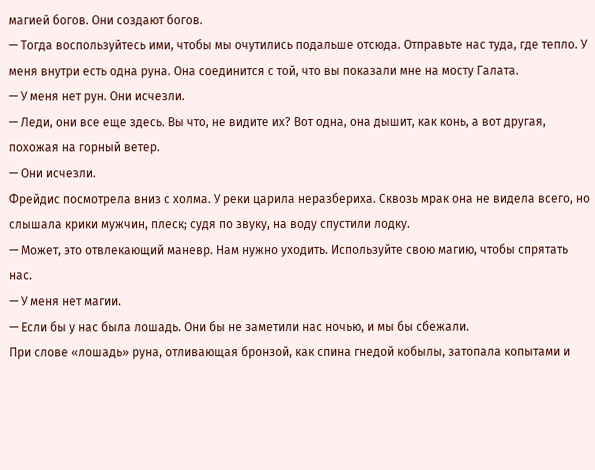магией богов. Они создают богов.
— Тогда воспользуйтесь ими, чтобы мы очутились подальше отсюда. Отправьте нас туда, где тепло. У меня внутри есть одна руна. Она соединится с той, что вы показали мне на мосту Галата.
— У меня нет рун. Они исчезли.
— Леди, они все еще здесь. Вы что, не видите их? Вот одна, она дышит, как конь, а вот другая, похожая на горный ветер.
— Они исчезли.
Фрейдис посмотрела вниз с холма. У реки царила неразбериха. Сквозь мрак она не видела всего, но слышала крики мужчин, плеск; судя по звуку, на воду спустили лодку.
— Может, это отвлекающий маневр. Нам нужно уходить. Используйте свою магию, чтобы спрятать нас.
— У меня нет магии.
— Если бы у нас была лошадь. Они бы не заметили нас ночью, и мы бы сбежали.
При слове «лошадь» руна, отливающая бронзой, как спина гнедой кобылы, затопала копытами и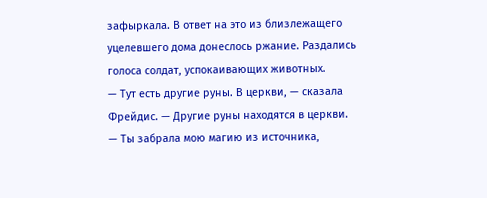зафыркала. В ответ на это из близлежащего уцелевшего дома донеслось ржание. Раздались голоса солдат, успокаивающих животных.
— Тут есть другие руны. В церкви, — сказала Фрейдис. — Другие руны находятся в церкви.
— Ты забрала мою магию из источника,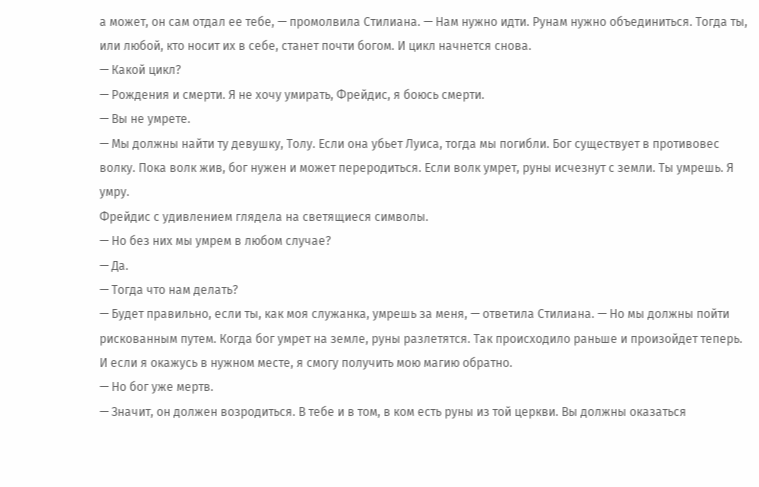а может, он сам отдал ее тебе, — промолвила Стилиана. — Нам нужно идти. Рунам нужно объединиться. Тогда ты, или любой, кто носит их в себе, станет почти богом. И цикл начнется снова.
— Какой цикл?
— Рождения и смерти. Я не хочу умирать, Фрейдис, я боюсь смерти.
— Вы не умрете.
— Мы должны найти ту девушку, Толу. Если она убьет Луиса, тогда мы погибли. Бог существует в противовес волку. Пока волк жив, бог нужен и может переродиться. Если волк умрет, руны исчезнут с земли. Ты умрешь. Я умру.
Фрейдис с удивлением глядела на светящиеся символы.
— Но без них мы умрем в любом случае?
— Да.
— Тогда что нам делать?
— Будет правильно, если ты, как моя служанка, умрешь за меня, — ответила Стилиана. — Но мы должны пойти рискованным путем. Когда бог умрет на земле, руны разлетятся. Так происходило раньше и произойдет теперь. И если я окажусь в нужном месте, я смогу получить мою магию обратно.
— Но бог уже мертв.
— Значит, он должен возродиться. В тебе и в том, в ком есть руны из той церкви. Вы должны оказаться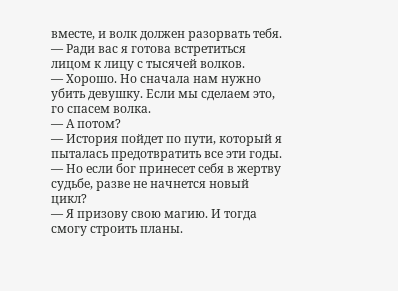вместе, и волк должен разорвать тебя.
— Ради вас я готова встретиться лицом к лицу с тысячей волков.
— Хорошо. Но сначала нам нужно убить девушку. Если мы сделаем это, го спасем волка.
— А потом?
— История пойдет по пути, который я пыталась предотвратить все эти годы.
— Но если бог принесет себя в жертву судьбе, разве не начнется новый цикл?
— Я призову свою магию. И тогда смогу строить планы.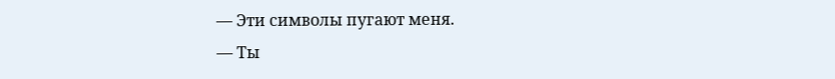— Эти символы пугают меня.
— Ты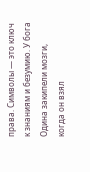права. Символы — это ключ к знаниям и безумию. У бога Одина закипели мозги, когда он взял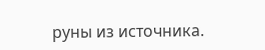руны из источника.